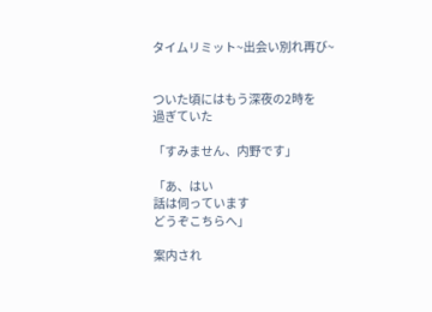タイムリミット~出会い別れ再び~


ついた頃にはもう深夜の2時を
過ぎていた

「すみません、内野です」

「あ、はい
話は伺っています
どうぞこちらへ」

案内され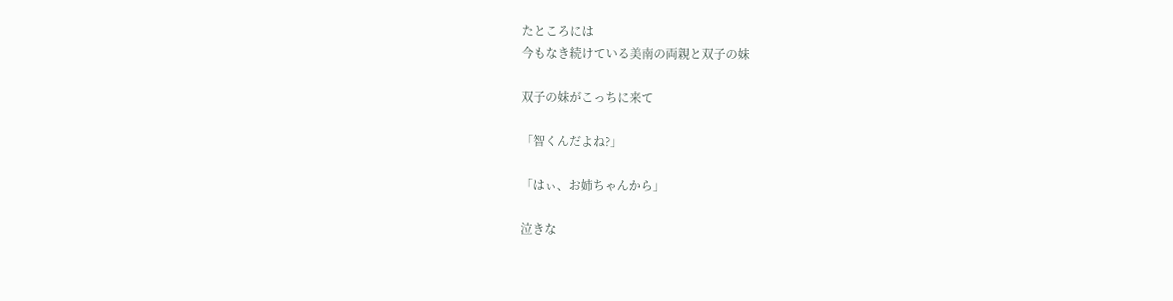たところには
今もなき続けている美南の両親と双子の妹

双子の妹がこっちに来て

「智くんだよね?」

「はぃ、お姉ちゃんから」

泣きな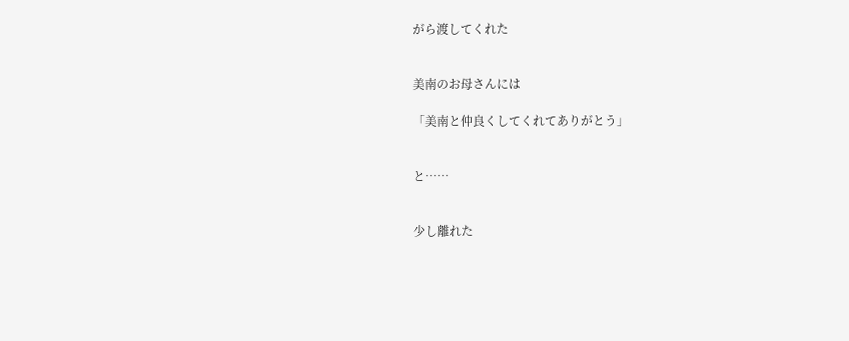がら渡してくれた


美南のお母さんには

「美南と仲良くしてくれてありがとう」


と……


少し離れた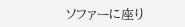ソファーに座り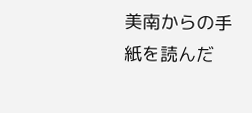美南からの手紙を読んだ